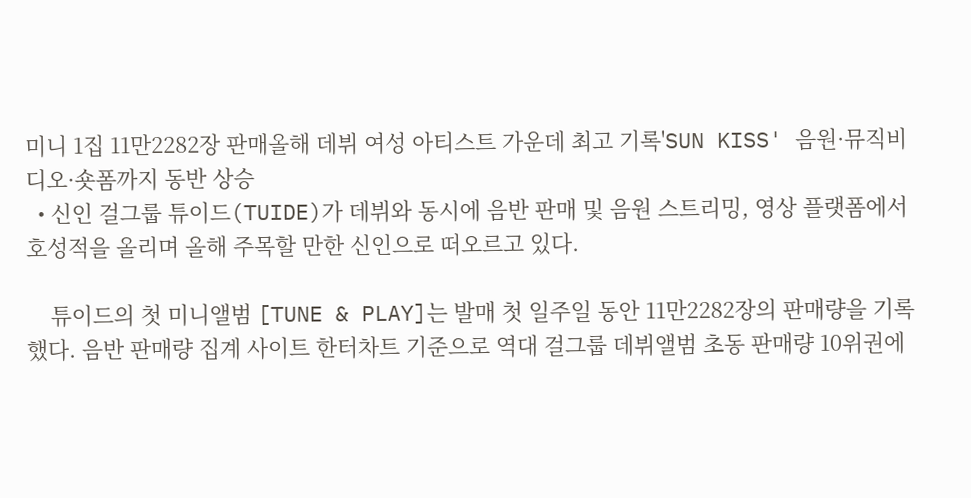미니 1집 11만2282장 판매올해 데뷔 여성 아티스트 가운데 최고 기록'SUN KISS' 음원·뮤직비디오·숏폼까지 동반 상승
  • 신인 걸그룹 튜이드(TUIDE)가 데뷔와 동시에 음반 판매 및 음원 스트리밍, 영상 플랫폼에서 호성적을 올리며 올해 주목할 만한 신인으로 떠오르고 있다.

    튜이드의 첫 미니앨범 [TUNE & PLAY]는 발매 첫 일주일 동안 11만2282장의 판매량을 기록했다. 음반 판매량 집계 사이트 한터차트 기준으로 역대 걸그룹 데뷔앨범 초동 판매량 10위권에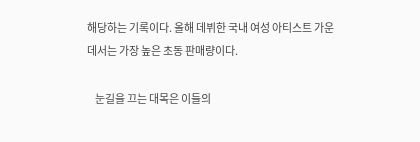해당하는 기록이다. 올해 데뷔한 국내 여성 아티스트 가운데서는 가장 높은 초동 판매량이다.

    눈길을 끄는 대목은 이들의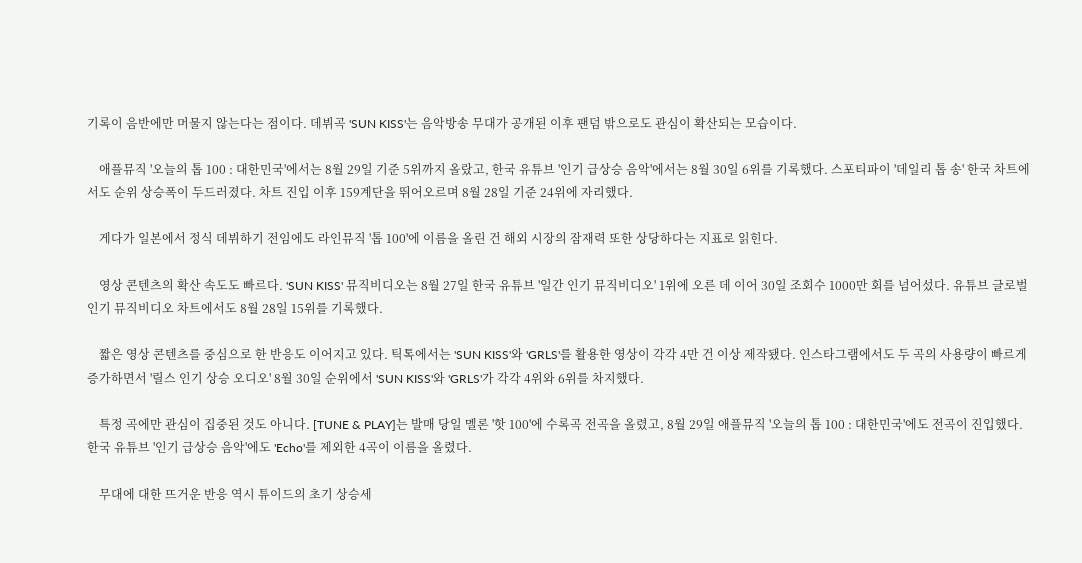기록이 음반에만 머물지 않는다는 점이다. 데뷔곡 'SUN KISS'는 음악방송 무대가 공개된 이후 팬덤 밖으로도 관심이 확산되는 모습이다.

    애플뮤직 '오늘의 톱 100 : 대한민국'에서는 8월 29일 기준 5위까지 올랐고, 한국 유튜브 '인기 급상승 음악'에서는 8월 30일 6위를 기록했다. 스포티파이 '데일리 톱 송' 한국 차트에서도 순위 상승폭이 두드러졌다. 차트 진입 이후 159계단을 뛰어오르며 8월 28일 기준 24위에 자리했다.

    게다가 일본에서 정식 데뷔하기 전임에도 라인뮤직 '톱 100'에 이름을 올린 건 해외 시장의 잠재력 또한 상당하다는 지표로 읽힌다.

    영상 콘텐츠의 확산 속도도 빠르다. 'SUN KISS' 뮤직비디오는 8월 27일 한국 유튜브 '일간 인기 뮤직비디오' 1위에 오른 데 이어 30일 조회수 1000만 회를 넘어섰다. 유튜브 글로벌 인기 뮤직비디오 차트에서도 8월 28일 15위를 기록했다.

    짧은 영상 콘텐츠를 중심으로 한 반응도 이어지고 있다. 틱톡에서는 'SUN KISS'와 'GRLS'를 활용한 영상이 각각 4만 건 이상 제작됐다. 인스타그램에서도 두 곡의 사용량이 빠르게 증가하면서 '릴스 인기 상승 오디오' 8월 30일 순위에서 'SUN KISS'와 'GRLS'가 각각 4위와 6위를 차지했다.

    특정 곡에만 관심이 집중된 것도 아니다. [TUNE & PLAY]는 발매 당일 멜론 '핫 100'에 수록곡 전곡을 올렸고, 8월 29일 애플뮤직 '오늘의 톱 100 : 대한민국'에도 전곡이 진입했다. 한국 유튜브 '인기 급상승 음악'에도 'Echo'를 제외한 4곡이 이름을 올렸다.

    무대에 대한 뜨거운 반응 역시 튜이드의 초기 상승세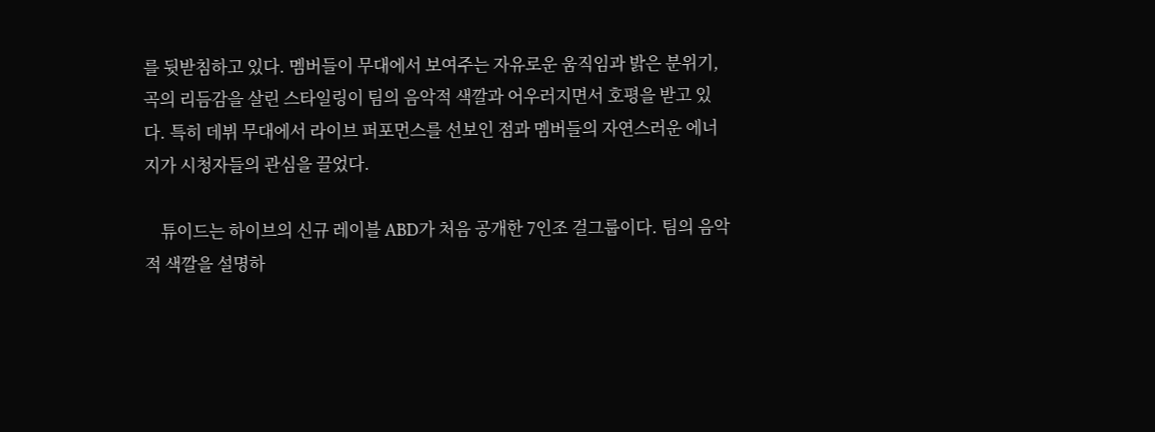를 뒷받침하고 있다. 멤버들이 무대에서 보여주는 자유로운 움직임과 밝은 분위기, 곡의 리듬감을 살린 스타일링이 팀의 음악적 색깔과 어우러지면서 호평을 받고 있다. 특히 데뷔 무대에서 라이브 퍼포먼스를 선보인 점과 멤버들의 자연스러운 에너지가 시청자들의 관심을 끌었다.

    튜이드는 하이브의 신규 레이블 ABD가 처음 공개한 7인조 걸그룹이다. 팀의 음악적 색깔을 설명하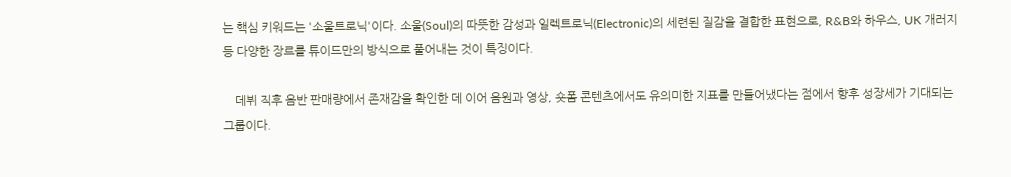는 핵심 키워드는 '소울트로닉'이다. 소울(Soul)의 따뜻한 감성과 일렉트로닉(Electronic)의 세련된 질감을 결합한 표현으로, R&B와 하우스, UK 개러지 등 다양한 장르를 튜이드만의 방식으로 풀어내는 것이 특징이다.

    데뷔 직후 음반 판매량에서 존재감을 확인한 데 이어 음원과 영상, 숏폼 콘텐츠에서도 유의미한 지표를 만들어냈다는 점에서 향후 성장세가 기대되는 그룹이다.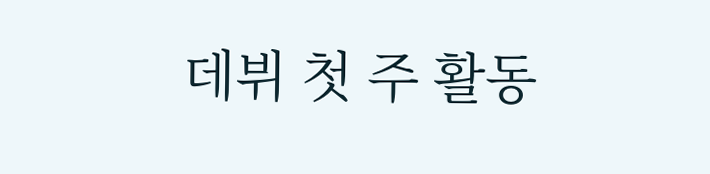데뷔 첫 주 활동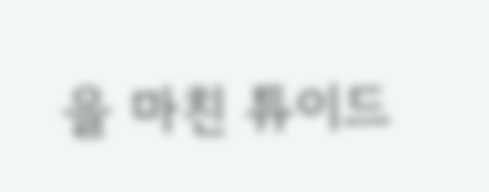을 마친 튜이드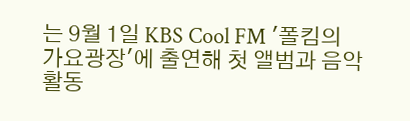는 9월 1일 KBS Cool FM '폴킴의 가요광장'에 출연해 첫 앨범과 음악 활동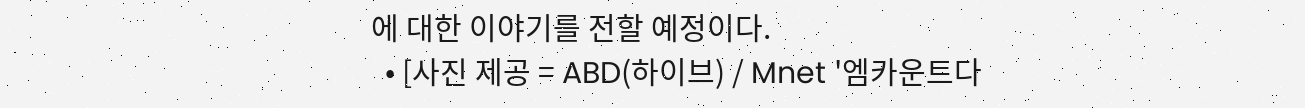에 대한 이야기를 전할 예정이다.
  • [사진 제공 = ABD(하이브) / Mnet '엠카운트다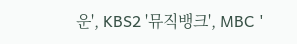운', KBS2 '뮤직뱅크', MBC '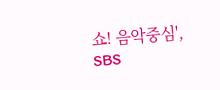쇼! 음악중심', SBS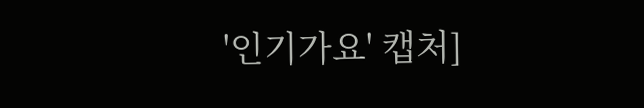'인기가요' 캡처]